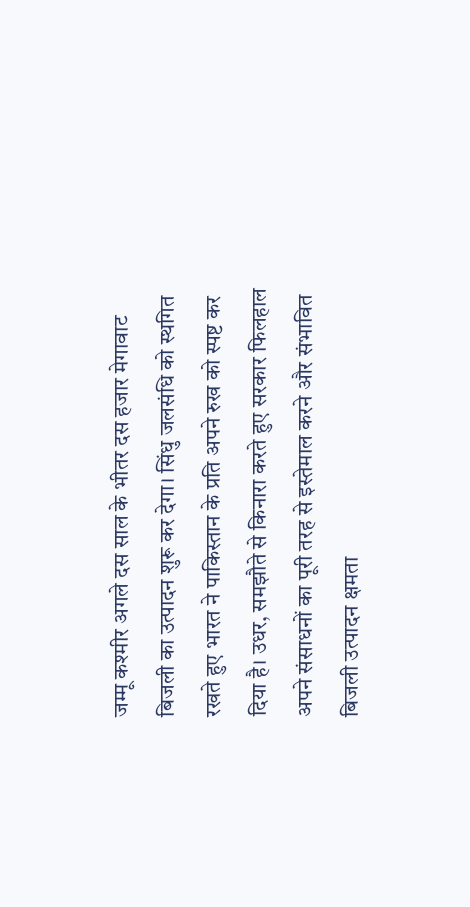जम्मू कश्मीर अगले दस साल के भीतर दस हजार मेगावाट बिजली का उत्पादन शुरू कर देगा। सिंधु जलसंधि को स्थगित रखते हुए भारत ने पाकिस्तान के प्रति अपने रुख को स्पष्ट कर दिया है। उधर, समझौते से किनारा करते हुए सरकार फिलहाल अपने संसाधनों का पूरी तरह से इस्तेमाल करने और संभावित बिजली उत्पादन क्षमता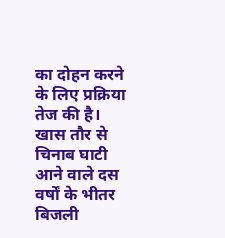का दोहन करने के लिए प्रक्रिया तेज की है। खास तौर से चिनाब घाटी आने वाले दस वर्षों के भीतर बिजली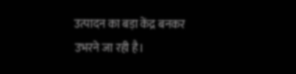उत्पादन का बड़ा केंद्र बनकर उभरने जा रही है।